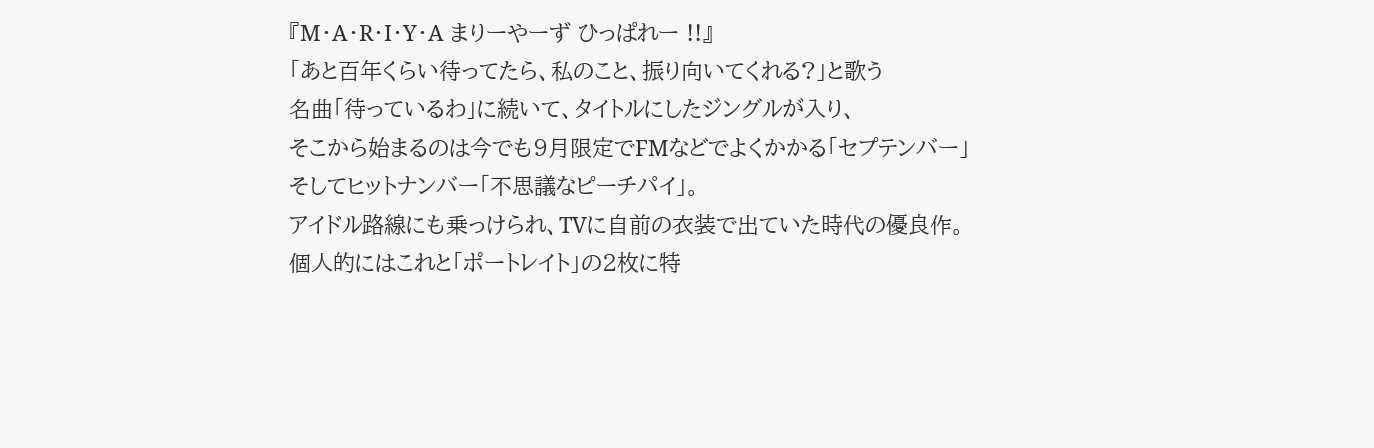『M・A・R・I・Y・A まりーやーず ひっぱれー !!』
「あと百年くらい待ってたら、私のこと、振り向いてくれる?」と歌う
名曲「待っているわ」に続いて、タイトルにしたジングルが入り、
そこから始まるのは今でも9月限定でFMなどでよくかかる「セプテンバー」
そしてヒットナンバー「不思議なピーチパイ」。
アイドル路線にも乗っけられ、TVに自前の衣装で出ていた時代の優良作。
個人的にはこれと「ポートレイト」の2枚に特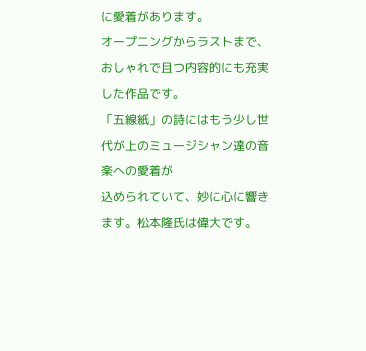に愛着があります。
オープニングからラストまで、おしゃれで且つ内容的にも充実した作品です。
「五線紙」の詩にはもう少し世代が上のミュージシャン達の音楽への愛着が
込められていて、妙に心に響きます。松本隆氏は偉大です。